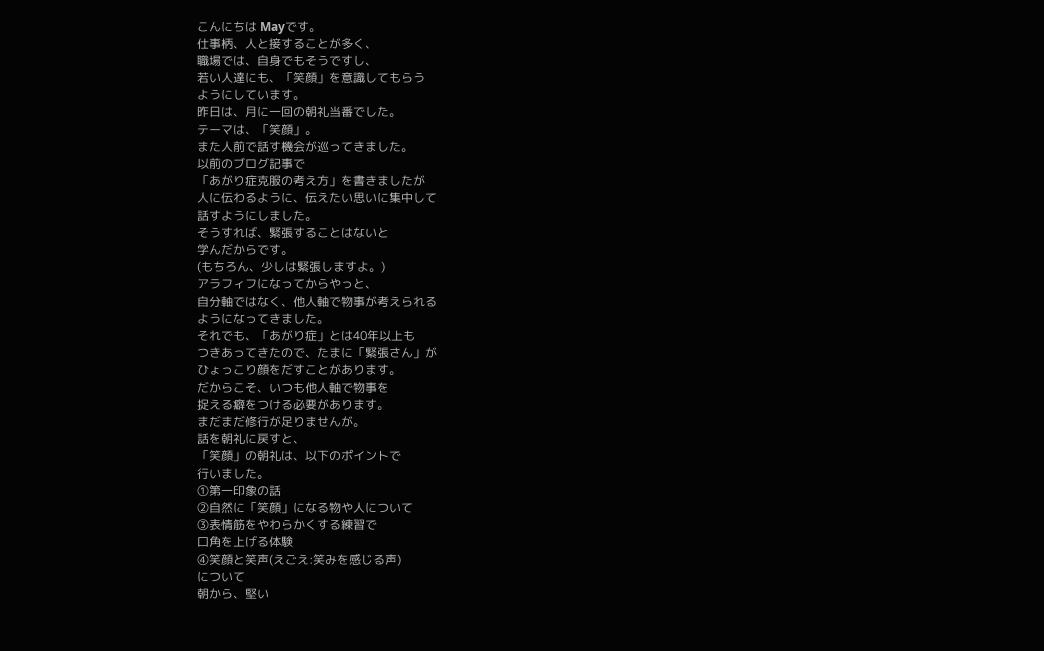こんにちは Mayです。
仕事柄、人と接することが多く、
職場では、自身でもそうですし、
若い人達にも、「笑顔」を意識してもらう
ようにしています。
昨日は、月に一回の朝礼当番でした。
テーマは、「笑顔」。
また人前で話す機会が巡ってきました。
以前のブログ記事で
「あがり症克服の考え方」を書きましたが
人に伝わるように、伝えたい思いに集中して
話すようにしました。
そうすれば、緊張することはないと
学んだからです。
(もちろん、少しは緊張しますよ。)
アラフィフになってからやっと、
自分軸ではなく、他人軸で物事が考えられる
ようになってきました。
それでも、「あがり症」とは40年以上も
つきあってきたので、たまに「緊張さん」が
ひょっこり顔をだすことがあります。
だからこそ、いつも他人軸で物事を
捉える癖をつける必要があります。
まだまだ修行が足りませんが。
話を朝礼に戻すと、
「笑顔」の朝礼は、以下のポイントで
行いました。
①第一印象の話
②自然に「笑顔」になる物や人について
③表情筋をやわらかくする練習で
口角を上げる体験
④笑顔と笑声(えごえ:笑みを感じる声)
について
朝から、堅い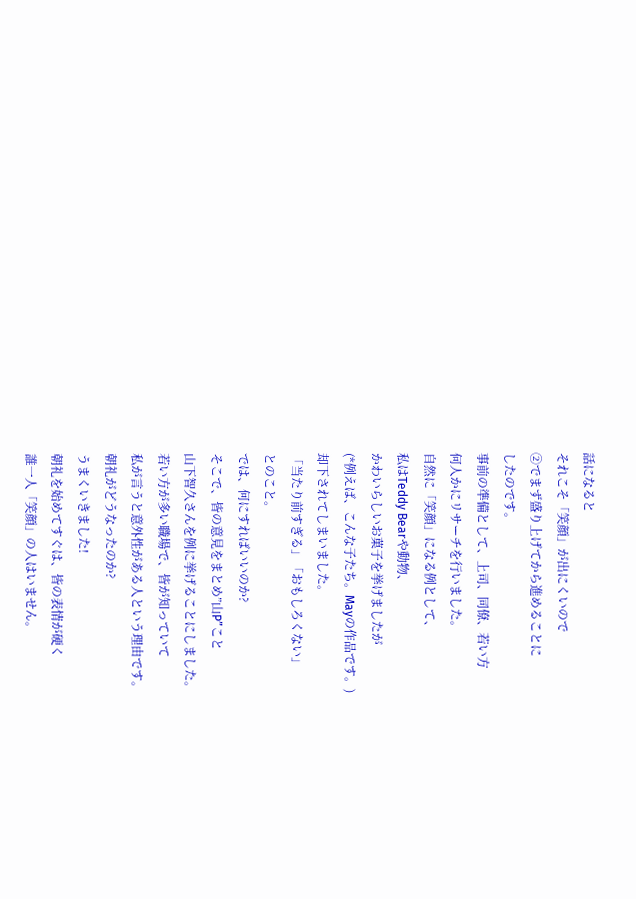話になると
それこそ「笑顔」が出にくいので
②でまず盛り上げてから進めることに
したのです。
事前の準備として、上司、同僚、若い方
何人かにリサーチを行いました。
自然に「笑顔」になる例として、
私はTeddy Bearや動物、
かわいらしいお菓子を挙げましたが
(*例えば、こんな子たち。Mayの作品です。)
却下されてしまいました。
「当たり前すぎる」「おもしろくない」
とのこと。
では、何にすればいいのか?
そこで、皆の意見をまとめ”山P”こと
山下智久さんを例に挙げることにしました。
若い方が多い職場で、皆が知っていて
私が言うと意外性がある人という理由です。
朝礼がどうなったのか?
うまくいきました!
朝礼を始めてすぐは、皆の表情が硬く
誰一人「笑顔」の人はいません。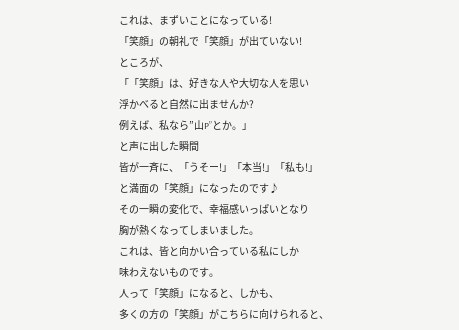これは、まずいことになっている!
「笑顔」の朝礼で「笑顔」が出ていない!
ところが、
「「笑顔」は、好きな人や大切な人を思い
浮かべると自然に出ませんか?
例えば、私なら”山P”とか。」
と声に出した瞬間
皆が一斉に、「うそー!」「本当!」「私も!」
と満面の「笑顔」になったのです♪
その一瞬の変化で、幸福感いっぱいとなり
胸が熱くなってしまいました。
これは、皆と向かい合っている私にしか
味わえないものです。
人って「笑顔」になると、しかも、
多くの方の「笑顔」がこちらに向けられると、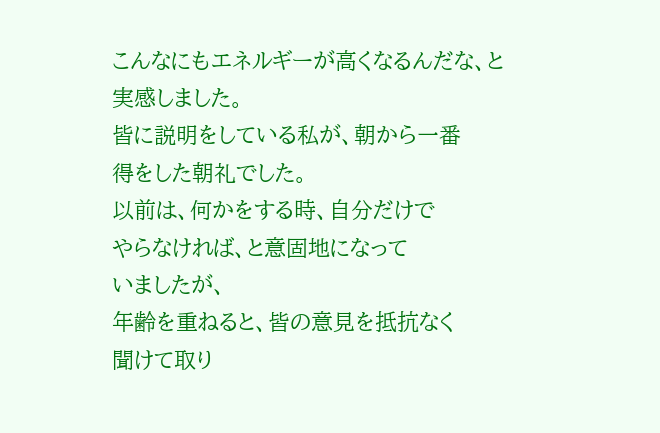こんなにもエネルギーが高くなるんだな、と
実感しました。
皆に説明をしている私が、朝から一番
得をした朝礼でした。
以前は、何かをする時、自分だけで
やらなければ、と意固地になって
いましたが、
年齢を重ねると、皆の意見を抵抗なく
聞けて取り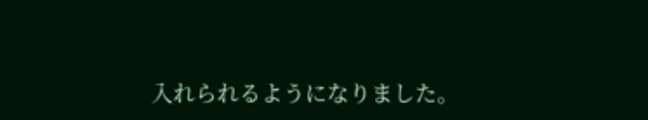入れられるようになりました。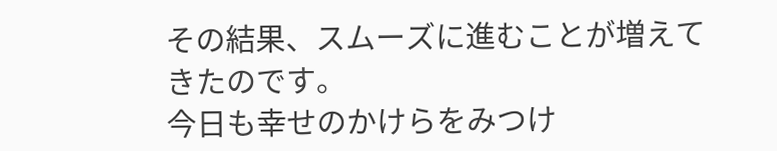その結果、スムーズに進むことが増えて
きたのです。
今日も幸せのかけらをみつけ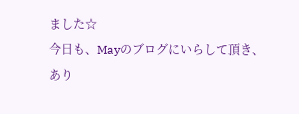ました☆
今日も、Mayのブログにいらして頂き、
あり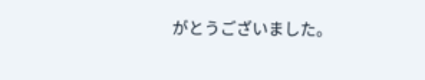がとうございました。